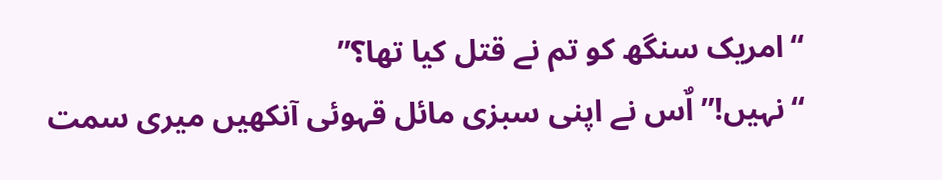“امریک سنگھ کو تم نے قتل کیا تھا؟”
“نہیں!” اٌس نے اپنی سبزی مائل قہوئی آنکھیں میری سمت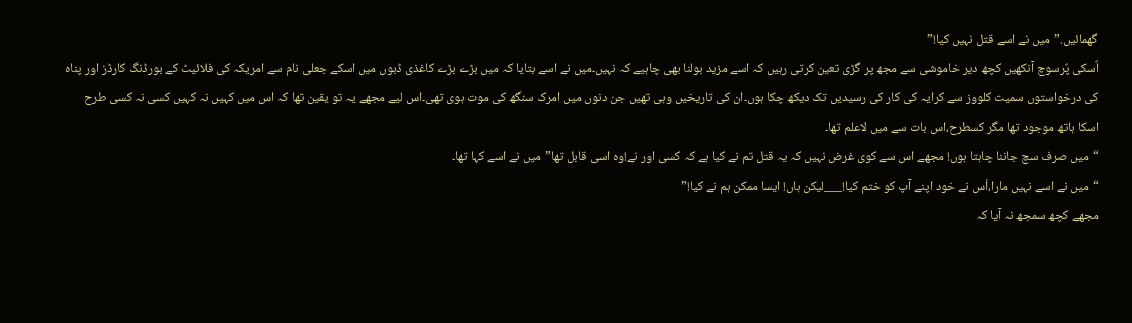گھمائیں.”میں نے اسے قتل نہیں کیا!”
اٌسکی پٌرسوچ آنکھیں کچھ دیر خاموشی سے مجھ پر گڑی تعین کرتی رہیں کہ اسے مزید بولنا بھی چاہیے کہ نہیں۔میں نے اسے بتایا کہ میں بڑے بڑے کاغذی ڈبوں میں اسکے جعلی نام سے امریکہ کی فلائیٹ کے بورڈنگ کارڈز اور پناہ کی درخواستوں سمیت کلووز سے کرایہ کی کار کی رسیدیں تک دیکھ چکا ہوں۔ان کی تاریخیں وہی تھیں جن دنوں میں امرک سنگھ کی موت ہوی تھی۔اس لیے مجھے یہ تو یقین تھا کہ اس میں کہیں نہ کہیں کسی نہ کسی طرح اسکا ہاتھ موجود تھا مگر کسطرح،اس بات سے میں لاعلم تھا۔
“میں صرف سچ جاننا چاہتا ہوں! مجھے اس سے کوی غرض نہیں کہ یہ قتل تم نے کیا ہے کہ کسی اور نے!وہ اسی قابل تھا”میں نے اسے کہا تھا۔
“میں نے اسے نہیں مارا،اْس نے خود اپنے آپ کو ختم کیا!___لیکن ہاں! ایسا ممکن ہم نے کیا!”
مجھے کچھ سمجھ نہ آیا کہ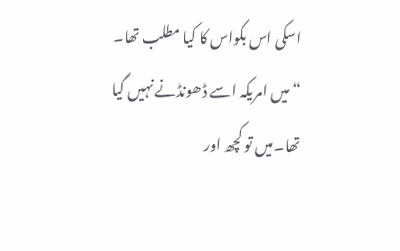اسکی اس بکواس کا کیا مطلب تھا۔
“میں امریکہ اسے ڈھونڈنے نہیں گیا تھا۔میں تو کچھ اور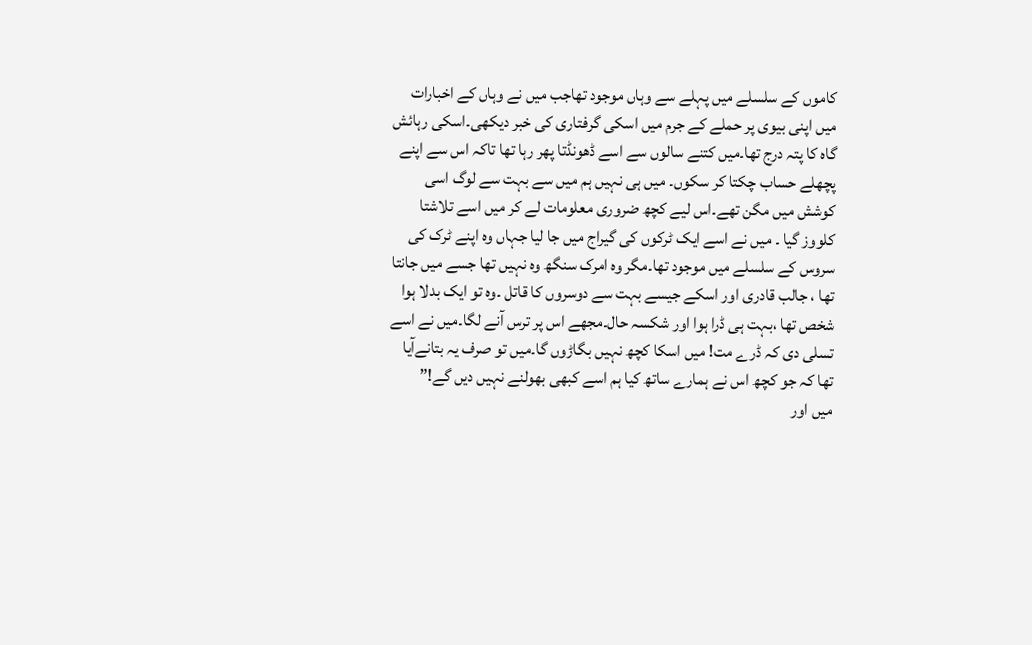کاموں کے سلسلے میں پہلے سے وہاں موجود تھاجب میں نے وہاں کے اخبارات میں اپنی بیوی پر حملے کے جرم میں اسکی گرفتاری کی خبر دیکھی۔اسکی رہائش گاہ کا پتہ درج تھا۔میں کتنے سالوں سے اسے ڈھونڈتا پھر رہا تھا تاکہ اس سے اپنے پچھلے حساب چکتا کر سکوں۔ میں ہی نہیں ہم میں سے بہت سے لوگ اسی کوشش میں مگن تھے۔اس لیے کچھ ضروری معلومات لے کر میں اسے تلاشتا کلووز گیا ۔ میں نے اسے ایک ٹرکوں کی گیراج میں جا لیا جہاں وہ اپنے ٹرک کی سروس کے سلسلے میں موجود تھا۔مگر وہ امرک سنگھ وہ نہیں تھا جسے میں جانتا تھا ، جالب قادری اور اسکے جیسے بہت سے دوسروں کا قاتل ۔وہ تو ایک بدلا ہوا شخص تھا ،بہت ہی ڈرا ہوا اور شکسہ حال۔مجھے اس پر ترس آنے لگا۔میں نے اسے تسلی دی کہ ڈرے مت! میں اسکا کچھ نہیں بگاڑوں گا۔میں تو صرف یہ بتانےآیا تھا کہ جو کچھ اس نے ہمارے ساتھ کیا ہم اسے کبھی بھولنے نہیں دیں گے!”
میں اور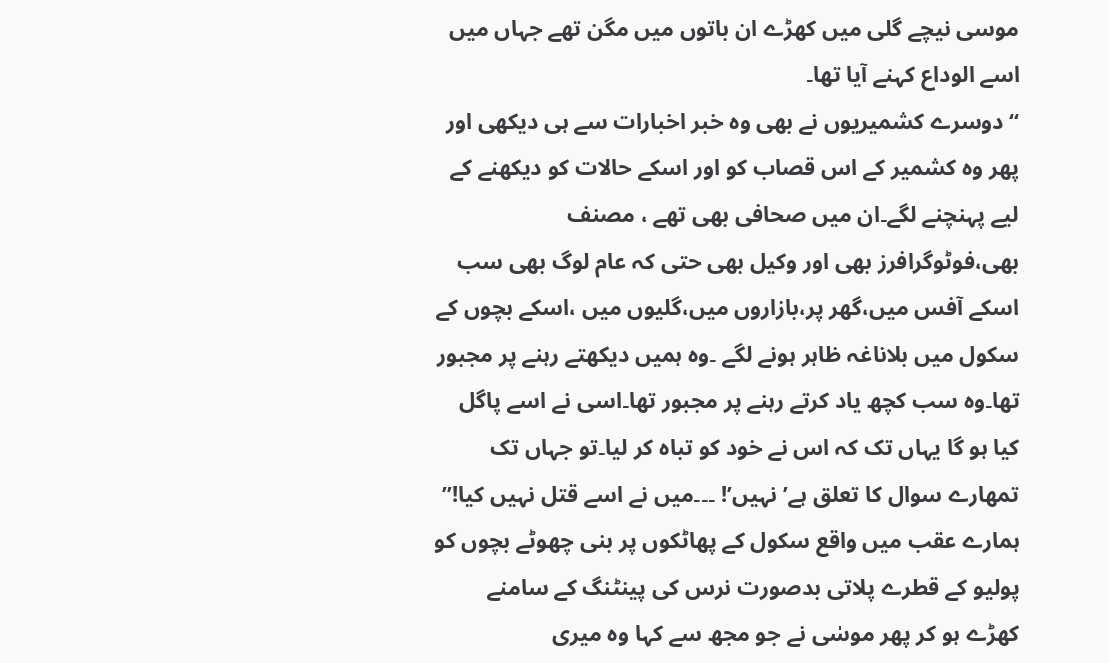موسی نیچے گلی میں کھڑے ان باتوں میں مگن تھے جہاں میں اسے الوداع کہنے آیا تھا۔
“دوسرے کشمیریوں نے بھی وہ خبر اخبارات سے ہی دیکھی اور پھر وہ کشمیر کے اس قصاب کو اور اسکے حالات کو دیکھنے کے لیے پہنچنے لگے۔ان میں صحافی بھی تھے ، مصنف بھی،فوٹوگرافرز بھی اور وکیل بھی حتی کہ عام لوگ بھی سب اسکے آفس میں،گھر پر،بازاروں میں،گلیوں میں ،اسکے بچوں کے سکول میں بلاناغہ ظاہر ہونے لگے ۔وہ ہمیں دیکھتے رہنے پر مجبور تھا۔وہ سب کچھ یاد کرتے رہنے پر مجبور تھا۔اسی نے اسے پاگل کیا ہو گا یہاں تک کہ اس نے خود کو تباہ کر لیا۔تو جہاں تک تمھارے سوال کا تعلق ہے’ نہیں’! ۔۔۔میں نے اسے قتل نہیں کیا!”
ہمارے عقب میں واقع سکول کے پھاٹکوں پر بنی چھوٹے بچوں کو پولیو کے قطرے پلاتی بدصورت نرس کی پینٹنگ کے سامنے کھڑے ہو کر پھر موسٰی نے جو مجھ سے کہا وہ میری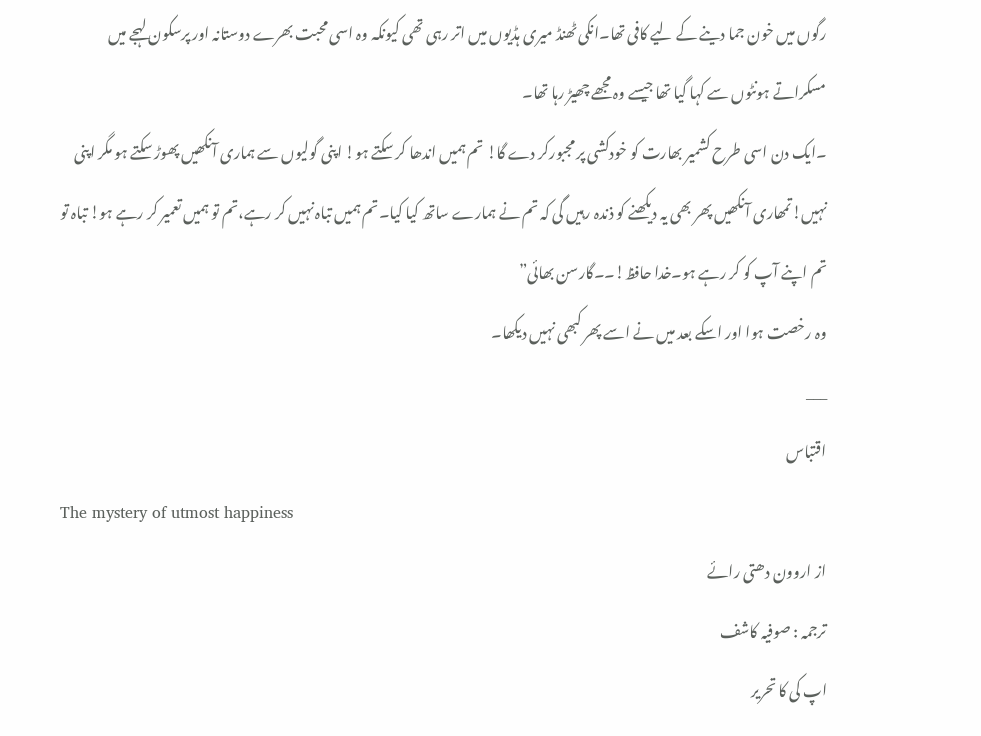رگوں میں خون جما دینے کے لیے کافی تھا۔انکی ٹھنڈ میری ہڈیوں میں اتر رہی تھی کیونکہ وہ اسی محبت بھرے دوستانہ اور پرسکون لہجے میں مسکراتے ہونٹوں سے کہا گیا تھا جیسے وہ مجھے چھیڑ رہا تھا۔
۔ایک دن اسی طرح کشمیر بھارت کو خودکشی پر مجبورکر دے گا! تم ہمیں اندھا کر سکتے ہو! اپنی گولیوں سے ہماری آنکھیں پھوڑ سکتے ہو مگر اپنی نہیں!تمھاری آنکھیں پھر بھی یہ دیکھنے کو ذندہ رہیں گی کہ تم نے ہمارے ساتھ کیا کیا۔تم ہمیں تباہ نہیں کر رہے،تم تو ہمیں تعمیر کر رہے ہو! تباہ تو تم اپنے آپ کو کر رہے ہو۔خدا حافظ!۔۔گارسن بھائی”
وہ رخصت ہوا اور اسکے بعد میں نے اسے پھر کبھی نہیں دیکھا۔
___
اقتباس
The mystery of utmost happiness
از اروون دھتی رائے
ترجمہ : صوفیہ کاشف
اپ کی کا تحریر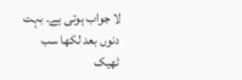لا جواب ہوتی ہے۔ بہت دنوں بعد لکھا سب ٹھیک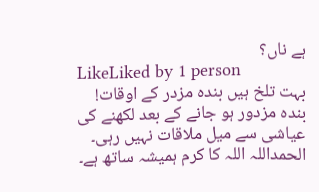ہے ناں؟
LikeLiked by 1 person
بہت تلخ ہیں بندہ مزدر کے اوقات!
بندہ مزدور ہو جانے کے بعد لکھنے کی عیاشی سے میل ملاقات نہیں رہی۔
الحمداللہ اللہ کا کرم ہمیشہ ساتھ ہے۔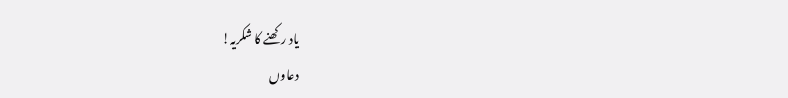یاد رکھنے کا شکریہ!
دعاوں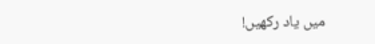میں یاد رکھیں!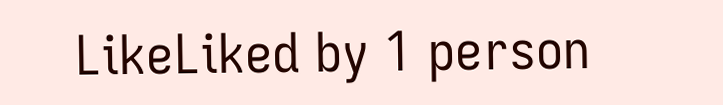LikeLiked by 1 person